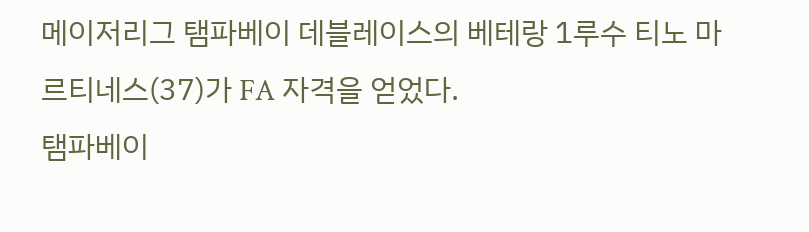메이저리그 탬파베이 데블레이스의 베테랑 1루수 티노 마르티네스(37)가 FA 자격을 얻었다.
탬파베이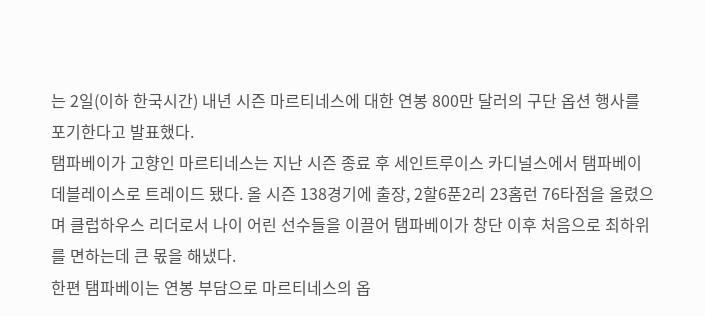는 2일(이하 한국시간) 내년 시즌 마르티네스에 대한 연봉 800만 달러의 구단 옵션 행사를 포기한다고 발표했다.
탬파베이가 고향인 마르티네스는 지난 시즌 종료 후 세인트루이스 카디널스에서 탬파베이 데블레이스로 트레이드 됐다. 올 시즌 138경기에 출장, 2할6푼2리 23홈런 76타점을 올렸으며 클럽하우스 리더로서 나이 어린 선수들을 이끌어 탬파베이가 창단 이후 처음으로 최하위를 면하는데 큰 몫을 해냈다.
한편 탬파베이는 연봉 부담으로 마르티네스의 옵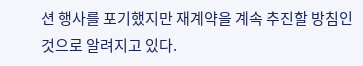션 행사를 포기했지만 재계약을 계속 추진할 방침인 것으로 알려지고 있다.